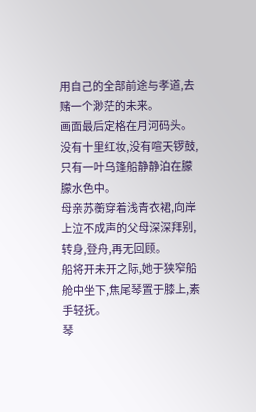用自己的全部前途与孝道,去赌一个渺茫的未来。
画面最后定格在月河码头。
没有十里红妆,没有喧天锣鼓,只有一叶乌篷船静静泊在朦朦水色中。
母亲苏蘅穿着浅青衣裙,向岸上泣不成声的父母深深拜别,转身,登舟,再无回顾。
船将开未开之际,她于狭窄船舱中坐下,焦尾琴置于膝上,素手轻抚。
琴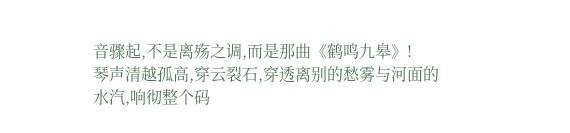音骤起,不是离殇之调,而是那曲《鹤鸣九皋》!
琴声清越孤高,穿云裂石,穿透离别的愁雾与河面的水汽,响彻整个码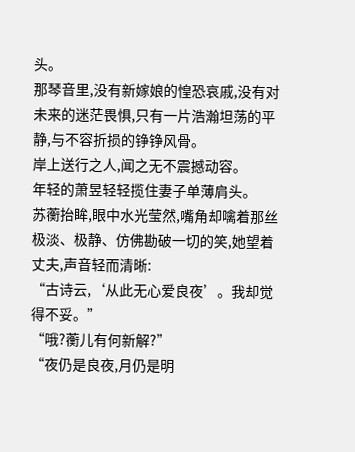头。
那琴音里,没有新嫁娘的惶恐哀戚,没有对未来的迷茫畏惧,只有一片浩瀚坦荡的平静,与不容折损的铮铮风骨。
岸上送行之人,闻之无不震撼动容。
年轻的萧昱轻轻揽住妻子单薄肩头。
苏蘅抬眸,眼中水光莹然,嘴角却噙着那丝极淡、极静、仿佛勘破一切的笑,她望着丈夫,声音轻而清晰:
“古诗云,‘从此无心爱良夜’。我却觉得不妥。”
“哦?蘅儿有何新解?”
“夜仍是良夜,月仍是明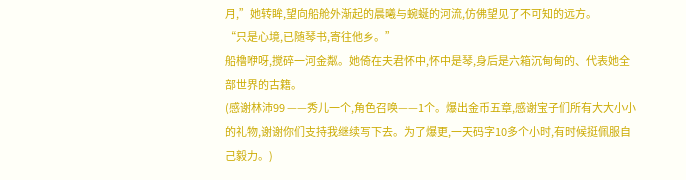月,”她转眸,望向船舱外渐起的晨曦与蜿蜒的河流,仿佛望见了不可知的远方。
“只是心境,已随琴书,寄往他乡。”
船橹咿呀,搅碎一河金粼。她倚在夫君怀中,怀中是琴,身后是六箱沉甸甸的、代表她全部世界的古籍。
(感谢林沛99 ——秀儿一个,角色召唤——1个。爆出金币五章,感谢宝子们所有大大小小的礼物,谢谢你们支持我继续写下去。为了爆更,一天码字10多个小时,有时候挺佩服自己毅力。)